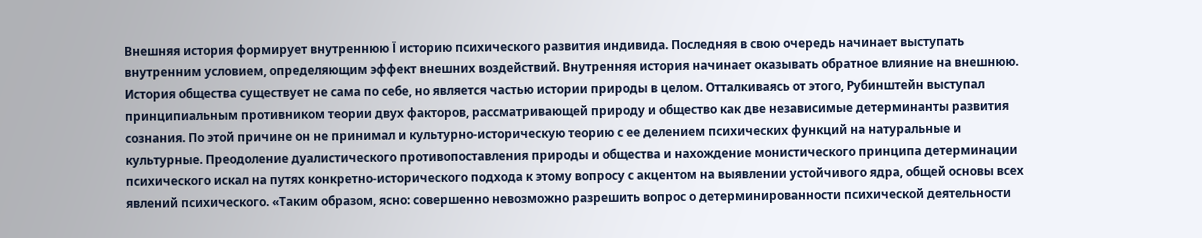Внешняя история формирует внутреннюю Ї историю психического развития индивида. Последняя в свою очередь начинает выступать внутренним условием, определяющим эффект внешних воздействий. Внутренняя история начинает оказывать обратное влияние на внешнюю.
История общества существует не сама по себе, но является частью истории природы в целом. Отталкиваясь от этого, Рубинштейн выступал принципиальным противником теории двух факторов, рассматривающей природу и общество как две независимые детерминанты развития сознания. По этой причине он не принимал и культурно-историческую теорию с ее делением психических функций на натуральные и культурные. Преодоление дуалистического противопоставления природы и общества и нахождение монистического принципа детерминации психического искал на путях конкретно-исторического подхода к этому вопросу с акцентом на выявлении устойчивого ядра, общей основы всех явлений психического. «Таким образом, ясно: совершенно невозможно разрешить вопрос о детерминированности психической деятельности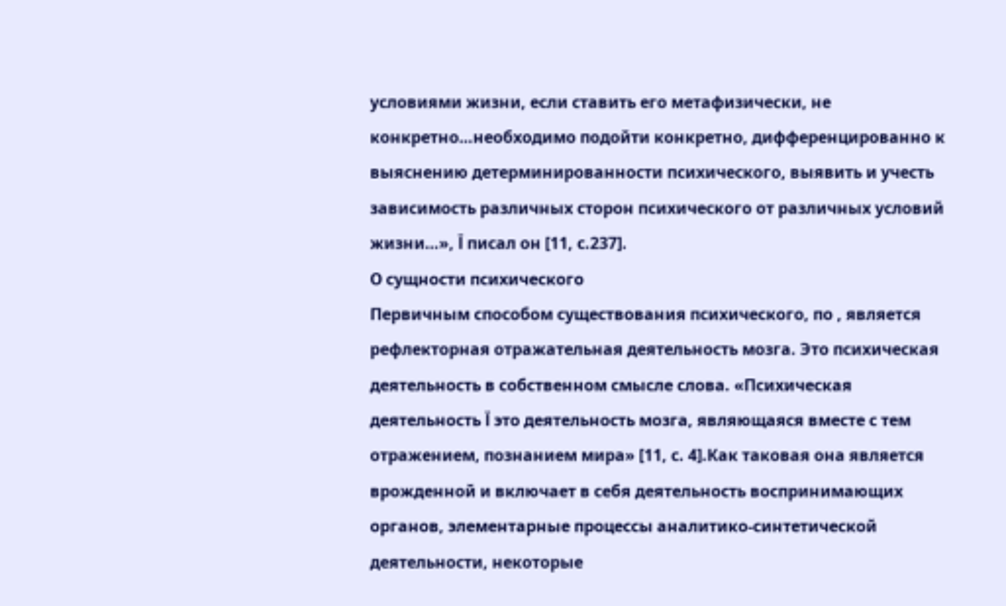условиями жизни, если ставить его метафизически, не конкретно…необходимо подойти конкретно, дифференцированно к выяснению детерминированности психического, выявить и учесть зависимость различных сторон психического от различных условий жизни…», Ї писал он [11, с.237].
О сущности психического
Первичным способом существования психического, по , является рефлекторная отражательная деятельность мозга. Это психическая деятельность в собственном смысле слова. «Психическая деятельность Ї это деятельность мозга, являющаяся вместе с тем отражением, познанием мира» [11, с. 4].Как таковая она является врожденной и включает в себя деятельность воспринимающих органов, элементарные процессы аналитико-синтетической деятельности, некоторые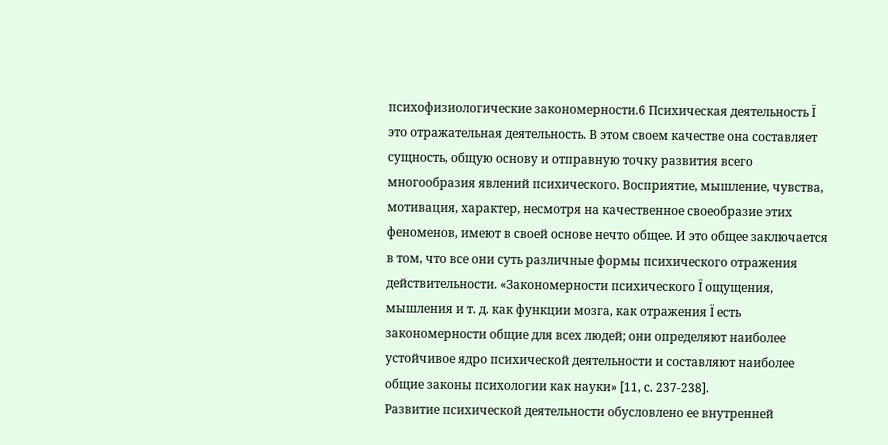психофизиологические закономерности.6 Психическая деятельность Ї это отражательная деятельность. В этом своем качестве она составляет сущность, общую основу и отправную точку развития всего многообразия явлений психического. Восприятие, мышление, чувства, мотивация, характер, несмотря на качественное своеобразие этих феноменов, имеют в своей основе нечто общее. И это общее заключается в том, что все они суть различные формы психического отражения действительности. «Закономерности психического Ї ощущения, мышления и т. д. как функции мозга, как отражения Ї есть закономерности общие для всех людей; они определяют наиболее устойчивое ядро психической деятельности и составляют наиболее общие законы психологии как науки» [11, с. 237-238].
Развитие психической деятельности обусловлено ее внутренней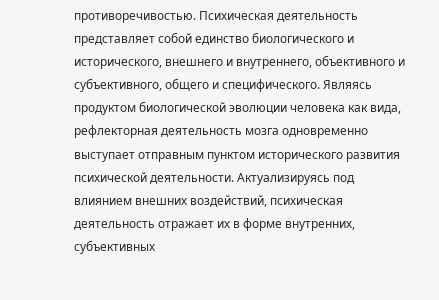противоречивостью. Психическая деятельность представляет собой единство биологического и исторического, внешнего и внутреннего, объективного и субъективного, общего и специфического. Являясь продуктом биологической эволюции человека как вида, рефлекторная деятельность мозга одновременно выступает отправным пунктом исторического развития психической деятельности. Актуализируясь под влиянием внешних воздействий, психическая деятельность отражает их в форме внутренних, субъективных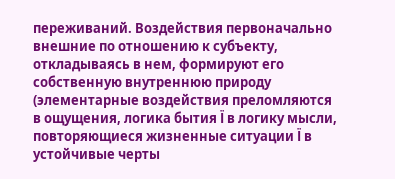переживаний. Воздействия первоначально внешние по отношению к субъекту, откладываясь в нем, формируют его собственную внутреннюю природу (элементарные воздействия преломляются в ощущения, логика бытия Ї в логику мысли, повторяющиеся жизненные ситуации Ї в устойчивые черты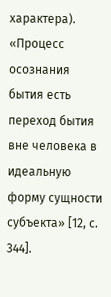характера). «Процесс осознания бытия есть переход бытия вне человека в идеальную форму сущности субъекта» [12, с. 344].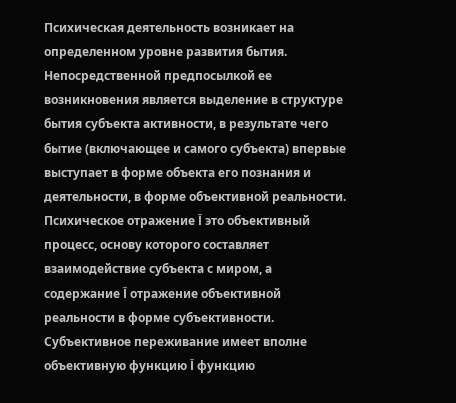Психическая деятельность возникает на определенном уровне развития бытия. Непосредственной предпосылкой ее возникновения является выделение в структуре бытия субъекта активности, в результате чего бытие (включающее и самого субъекта) впервые выступает в форме объекта его познания и деятельности, в форме объективной реальности. Психическое отражение Ї это объективный процесс, основу которого составляет взаимодействие субъекта с миром, а содержание Ї отражение объективной реальности в форме субъективности. Субъективное переживание имеет вполне объективную функцию Ї функцию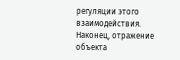регуляции этого взаимодействия. Наконец, отражение объекта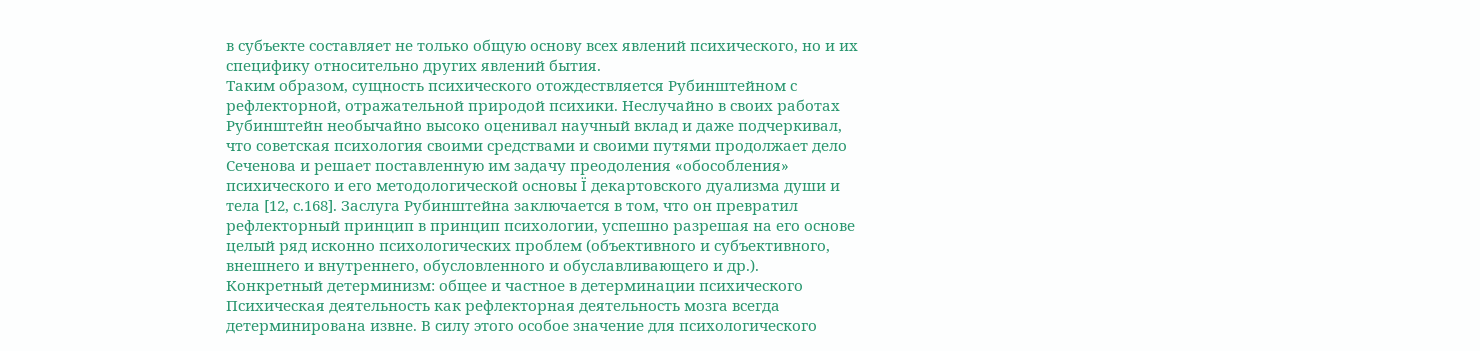в субъекте составляет не только общую основу всех явлений психического, но и их специфику относительно других явлений бытия.
Таким образом, сущность психического отождествляется Рубинштейном с рефлекторной, отражательной природой психики. Неслучайно в своих работах Рубинштейн необычайно высоко оценивал научный вклад и даже подчеркивал, что советская психология своими средствами и своими путями продолжает дело Сеченова и решает поставленную им задачу преодоления «обособления» психического и его методологической основы Ї декартовского дуализма души и тела [12, с.168]. Заслуга Рубинштейна заключается в том, что он превратил рефлекторный принцип в принцип психологии, успешно разрешая на его основе целый ряд исконно психологических проблем (объективного и субъективного, внешнего и внутреннего, обусловленного и обуславливающего и др.).
Конкретный детерминизм: общее и частное в детерминации психического
Психическая деятельность как рефлекторная деятельность мозга всегда детерминирована извне. В силу этого особое значение для психологического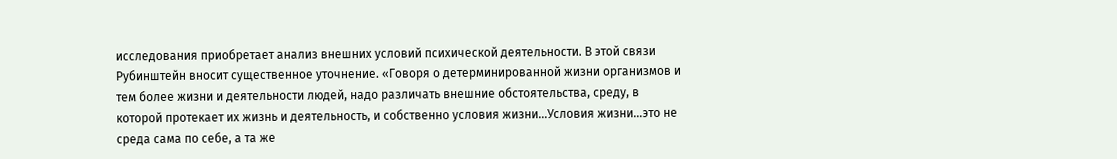исследования приобретает анализ внешних условий психической деятельности. В этой связи Рубинштейн вносит существенное уточнение. «Говоря о детерминированной жизни организмов и тем более жизни и деятельности людей, надо различать внешние обстоятельства, среду, в которой протекает их жизнь и деятельность, и собственно условия жизни…Условия жизни…это не среда сама по себе, а та же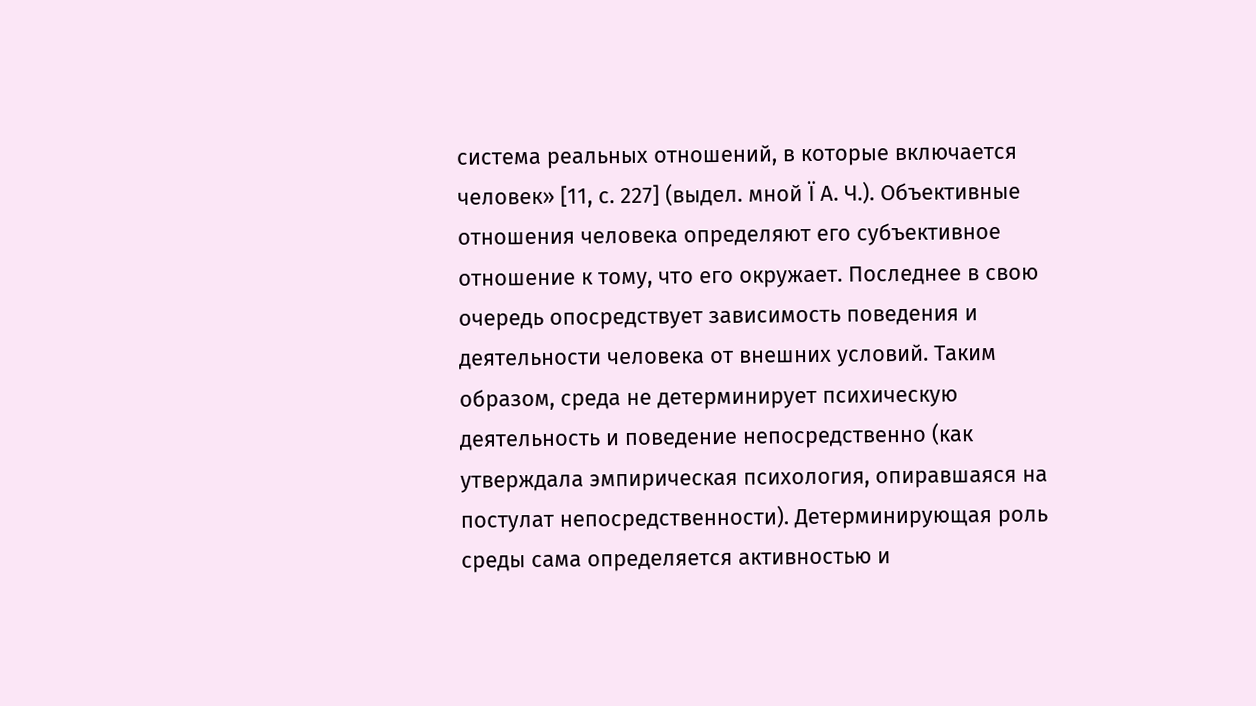система реальных отношений, в которые включается человек» [11, с. 227] (выдел. мной Ї А. Ч.). Объективные отношения человека определяют его субъективное отношение к тому, что его окружает. Последнее в свою очередь опосредствует зависимость поведения и деятельности человека от внешних условий. Таким образом, среда не детерминирует психическую деятельность и поведение непосредственно (как утверждала эмпирическая психология, опиравшаяся на постулат непосредственности). Детерминирующая роль среды сама определяется активностью и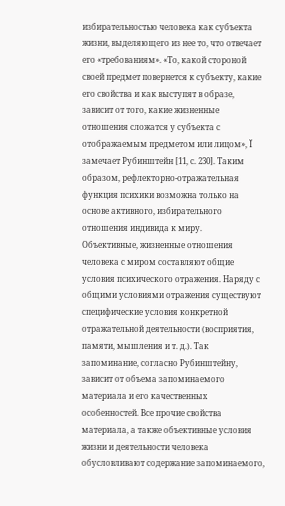избирательностью человека как субъекта жизни, выделяющего из нее то, что отвечает его «требованиям». «То, какой стороной своей предмет повернется к субъекту, какие его свойства и как выступят в образе, зависит от того, какие жизненные отношения сложатся у субъекта с отображаемым предметом или лицом», Ї замечает Рубинштейн [11, с. 230]. Таким образом, рефлекторно-отражательная функция психики возможна только на основе активного, избирательного отношения индивида к миру.
Объективные, жизненные отношения человека с миром составляют общие условия психического отражения. Наряду с общими условиями отражения существуют специфические условия конкретной отражательной деятельности (восприятия, памяти, мышления и т. д.). Так запоминание, согласно Рубинштейну, зависит от объема запоминаемого материала и его качественных особенностей. Все прочие свойства материала, а также объективные условия жизни и деятельности человека обусловливают содержание запоминаемого,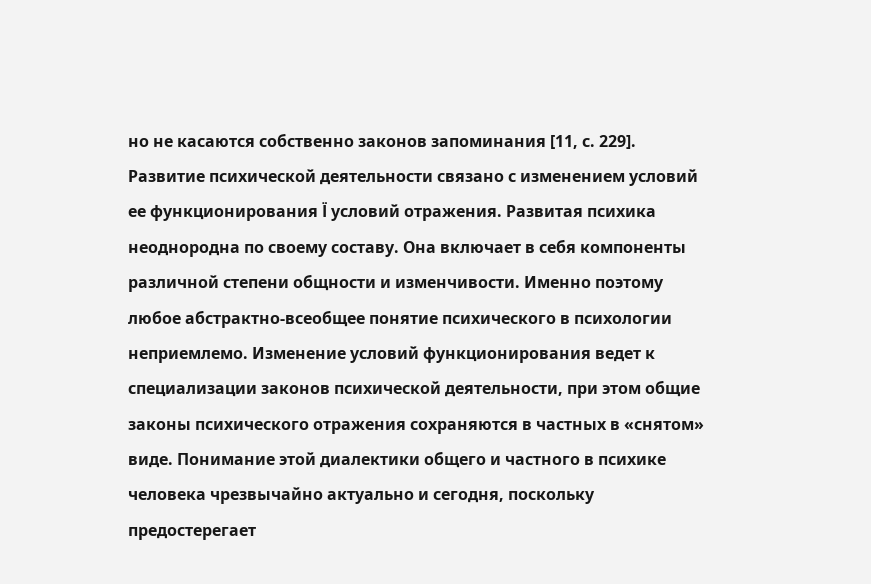но не касаются собственно законов запоминания [11, с. 229].
Развитие психической деятельности связано с изменением условий ее функционирования Ї условий отражения. Развитая психика неоднородна по своему составу. Она включает в себя компоненты различной степени общности и изменчивости. Именно поэтому любое абстрактно-всеобщее понятие психического в психологии неприемлемо. Изменение условий функционирования ведет к специализации законов психической деятельности, при этом общие законы психического отражения сохраняются в частных в «снятом» виде. Понимание этой диалектики общего и частного в психике человека чрезвычайно актуально и сегодня, поскольку предостерегает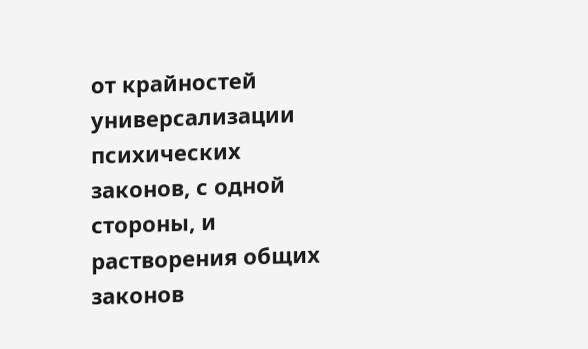от крайностей универсализации психических законов, с одной стороны, и растворения общих законов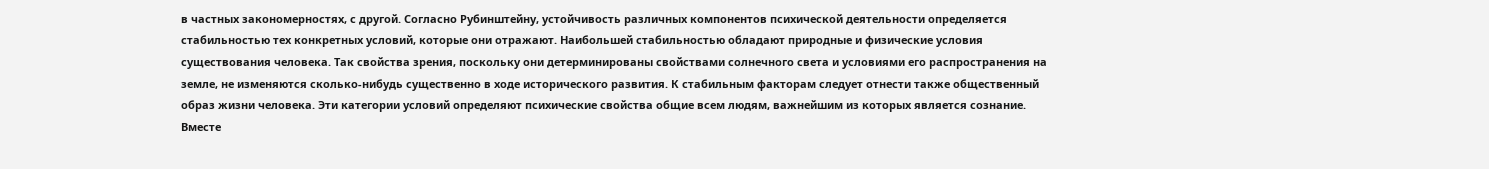в частных закономерностях, с другой. Согласно Рубинштейну, устойчивость различных компонентов психической деятельности определяется стабильностью тех конкретных условий, которые они отражают. Наибольшей стабильностью обладают природные и физические условия существования человека. Так свойства зрения, поскольку они детерминированы свойствами солнечного света и условиями его распространения на земле, не изменяются сколько-нибудь существенно в ходе исторического развития. К стабильным факторам следует отнести также общественный образ жизни человека. Эти категории условий определяют психические свойства общие всем людям, важнейшим из которых является сознание. Вместе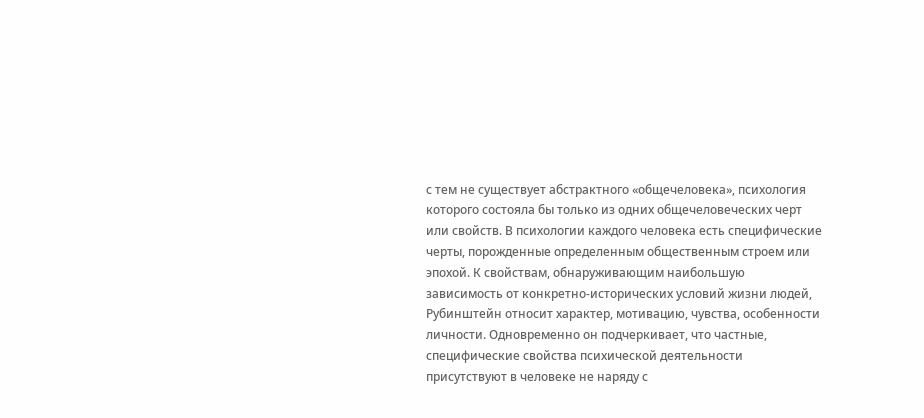с тем не существует абстрактного «общечеловека», психология которого состояла бы только из одних общечеловеческих черт или свойств. В психологии каждого человека есть специфические черты, порожденные определенным общественным строем или эпохой. К свойствам, обнаруживающим наибольшую зависимость от конкретно-исторических условий жизни людей, Рубинштейн относит характер, мотивацию, чувства, особенности личности. Одновременно он подчеркивает, что частные, специфические свойства психической деятельности присутствуют в человеке не наряду с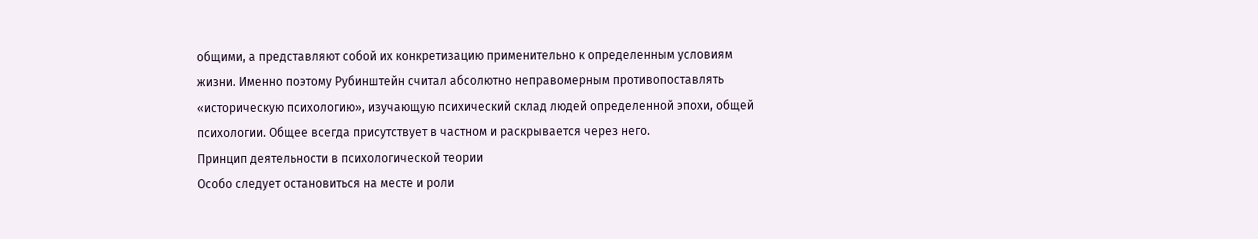общими, а представляют собой их конкретизацию применительно к определенным условиям жизни. Именно поэтому Рубинштейн считал абсолютно неправомерным противопоставлять «историческую психологию», изучающую психический склад людей определенной эпохи, общей психологии. Общее всегда присутствует в частном и раскрывается через него.
Принцип деятельности в психологической теории
Особо следует остановиться на месте и роли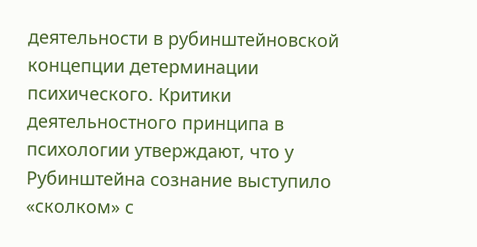деятельности в рубинштейновской концепции детерминации психического. Критики деятельностного принципа в психологии утверждают, что у Рубинштейна сознание выступило «сколком» с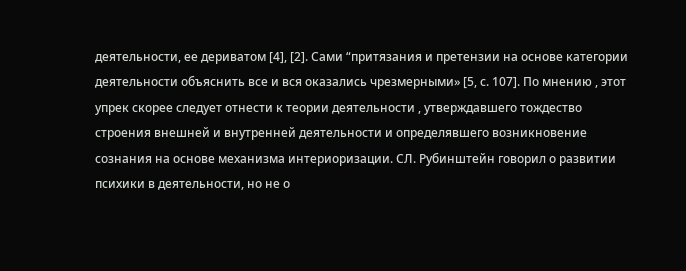деятельности, ее дериватом [4], [2]. Сами “притязания и претензии на основе категории деятельности объяснить все и вся оказались чрезмерными» [5, с. 107]. По мнению , этот упрек скорее следует отнести к теории деятельности , утверждавшего тождество строения внешней и внутренней деятельности и определявшего возникновение сознания на основе механизма интериоризации. СЛ. Рубинштейн говорил о развитии психики в деятельности, но не о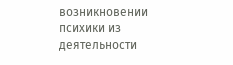возникновении психики из деятельности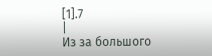[1].7
|
Из за большого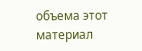объема этот материал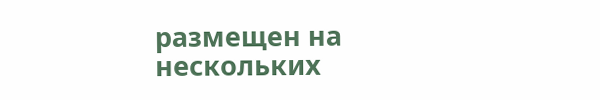размещен на нескольких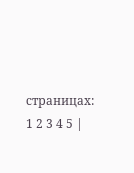страницах:
1 2 3 4 5 |